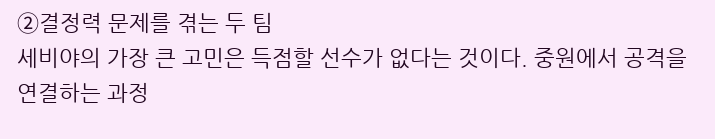➁결정력 문제를 겪는 두 팀
세비야의 가장 큰 고민은 득점할 선수가 없다는 것이다. 중원에서 공격을 연결하는 과정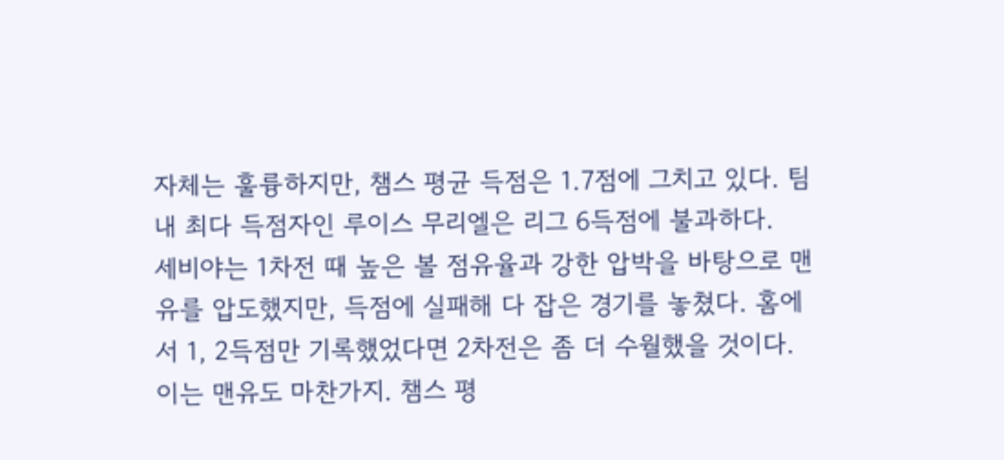자체는 훌륭하지만, 챔스 평균 득점은 1.7점에 그치고 있다. 팀 내 최다 득점자인 루이스 무리엘은 리그 6득점에 불과하다.
세비야는 1차전 때 높은 볼 점유율과 강한 압박을 바탕으로 맨유를 압도했지만, 득점에 실패해 다 잡은 경기를 놓쳤다. 홈에서 1, 2득점만 기록했었다면 2차전은 좀 더 수월했을 것이다.
이는 맨유도 마찬가지. 챔스 평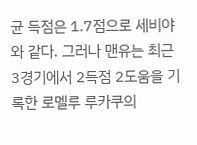균 득점은 1.7점으로 세비야와 같다. 그러나 맨유는 최근 3경기에서 2득점 2도움을 기록한 로멜루 루카쿠의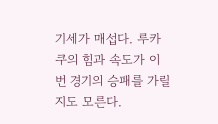기세가 매섭다. 루카쿠의 힘과 속도가 이번 경기의 승패를 가릴지도 모른다.